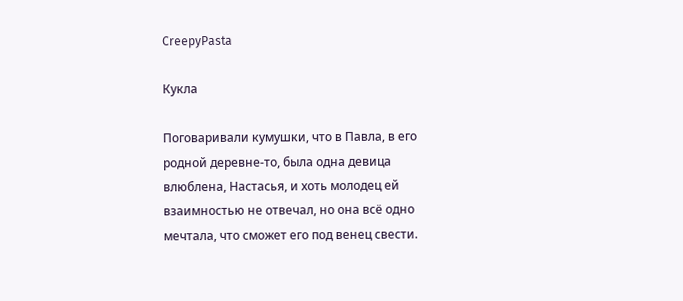CreepyPasta

Кукла

Поговаривали кумушки, что в Павла, в его родной деревне-то, была одна девица влюблена, Настасья, и хоть молодец ей взаимностью не отвечал, но она всё одно мечтала, что сможет его под венец свести.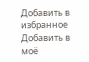Добавить в избранное Добавить в моё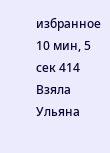избранное
10 мин, 5 сек 414
Взяла Ульяна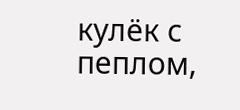кулёк с пеплом,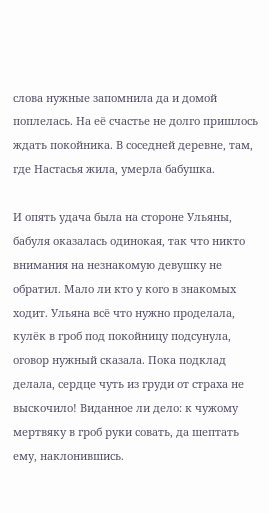слова нужные запомнила да и домой поплелась. На её счастье не долго пришлось ждать покойника. В соседней деревне, там, где Настасья жила, умерла бабушка.

И опять удача была на стороне Ульяны, бабуля оказалась одинокая, так что никто внимания на незнакомую девушку не обратил. Мало ли кто у кого в знакомых ходит. Ульяна всё что нужно проделала, кулёк в гроб под покойницу подсунула, оговор нужный сказала. Пока подклад делала, сердце чуть из груди от страха не выскочило! Виданное ли дело: к чужому мертвяку в гроб руки совать, да шептать ему, наклонившись.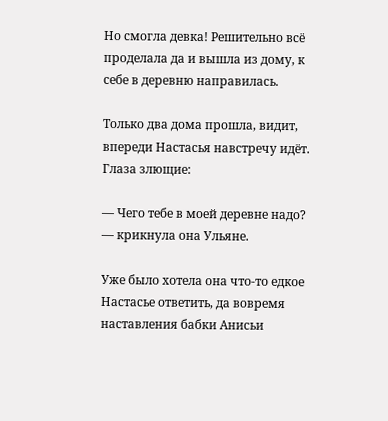Но смогла девка! Решительно всё проделала да и вышла из дому, к себе в деревню направилась.

Только два дома прошла, видит, впереди Настасья навстречу идёт. Глаза злющие:

— Чего тебе в моей деревне надо? — крикнула она Ульяне.

Уже было хотела она что-то едкое Настасье ответить, да вовремя наставления бабки Анисьи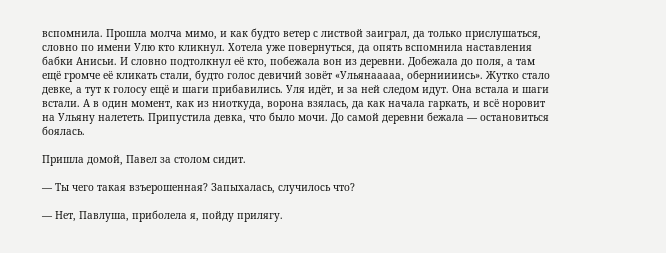вспомнила. Прошла молча мимо, и как будто ветер с листвой заиграл, да только прислушаться, словно по имени Улю кто кликнул. Хотела уже повернуться, да опять вспомнила наставления бабки Анисьи. И словно подтолкнул её кто, побежала вон из деревни. Добежала до поля, а там ещё громче её кликать стали, будто голос девичий зовёт «Ульянааааа, оберниииись». Жутко стало девке, а тут к голосу ещё и шаги прибавились. Уля идёт, и за ней следом идут. Она встала и шаги встали. А в один момент, как из ниоткуда, ворона взялась, да как начала гаркать, и всё норовит на Ульяну налететь. Припустила девка, что было мочи. До самой деревни бежала — остановиться боялась.

Пришла домой, Павел за столом сидит.

— Ты чего такая взъерошенная? Запыхалась, случилось что?

— Нет, Павлуша, приболела я, пойду прилягу.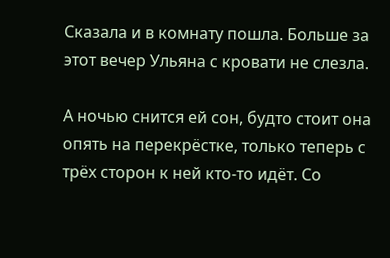Сказала и в комнату пошла. Больше за этот вечер Ульяна с кровати не слезла.

А ночью снится ей сон, будто стоит она опять на перекрёстке, только теперь с трёх сторон к ней кто-то идёт. Со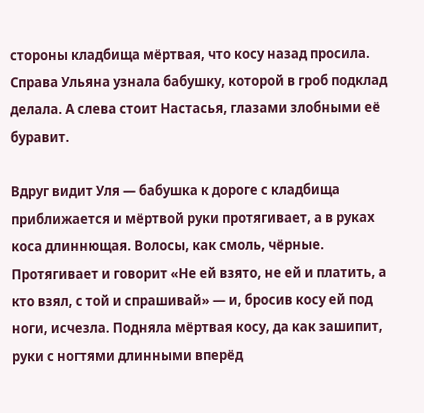стороны кладбища мёртвая, что косу назад просила. Справа Ульяна узнала бабушку, которой в гроб подклад делала. А слева стоит Настасья, глазами злобными её буравит.

Вдруг видит Уля — бабушка к дороге с кладбища приближается и мёртвой руки протягивает, а в руках коса длиннющая. Волосы, как смоль, чёрные. Протягивает и говорит «Не ей взято, не ей и платить, а кто взял, с той и спрашивай» — и, бросив косу ей под ноги, исчезла. Подняла мёртвая косу, да как зашипит, руки с ногтями длинными вперёд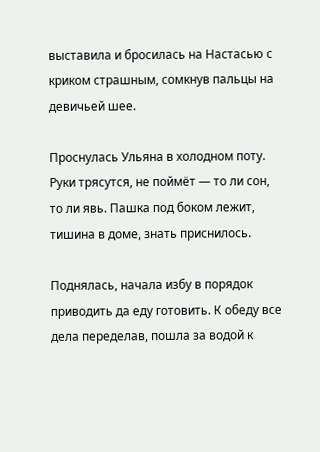выставила и бросилась на Настасью с криком страшным, сомкнув пальцы на девичьей шее.

Проснулась Ульяна в холодном поту. Руки трясутся, не поймёт — то ли сон, то ли явь. Пашка под боком лежит, тишина в доме, знать приснилось.

Поднялась, начала избу в порядок приводить да еду готовить. К обеду все дела переделав, пошла за водой к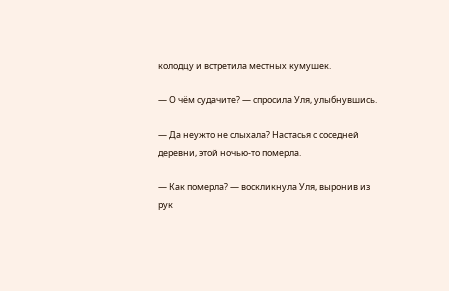колодцу и встретила местных кумушек.

— О чём судачите? — спросила Уля, улыбнувшись.

— Да неужто не слыхала? Настасья с соседней деревни, этой ночью-то померла.

— Как померла? — воскликнула Уля, выронив из рук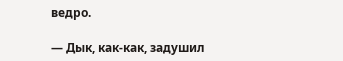ведро.

— Дык, как-как, задушил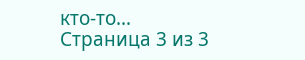кто-то…
Страница 3 из 3